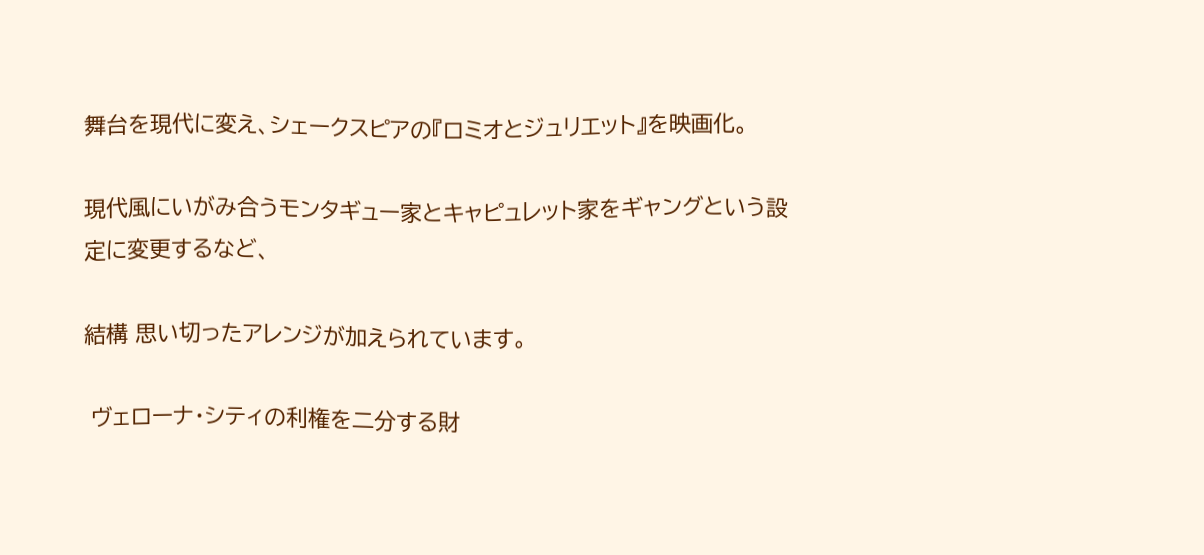舞台を現代に変え、シェークスピアの『ロミオとジュリエット』を映画化。

現代風にいがみ合うモンタギュー家とキャピュレット家をギャングという設定に変更するなど、

結構 思い切ったアレンジが加えられています。

 ヴェローナ・シティの利権を二分する財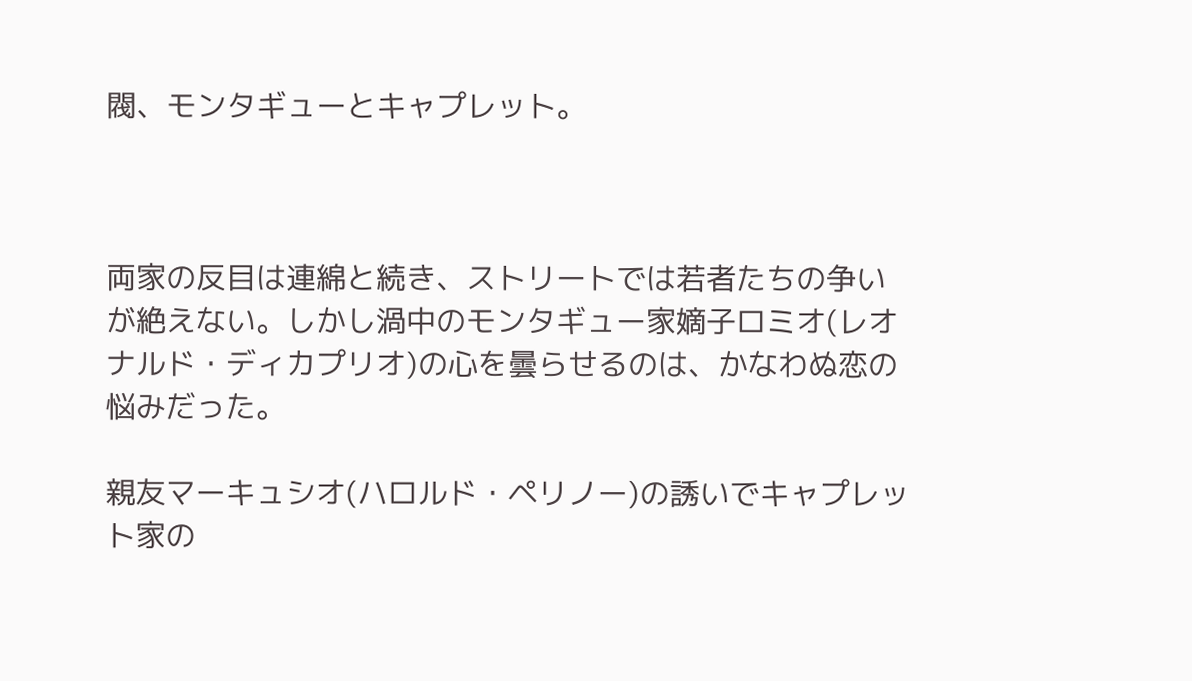閥、モンタギューとキャプレット。



両家の反目は連綿と続き、ストリートでは若者たちの争いが絶えない。しかし渦中のモンタギュー家嫡子ロミオ(レオナルド・ディカプリオ)の心を曇らせるのは、かなわぬ恋の悩みだった。

親友マーキュシオ(ハロルド・ペリノー)の誘いでキャプレット家の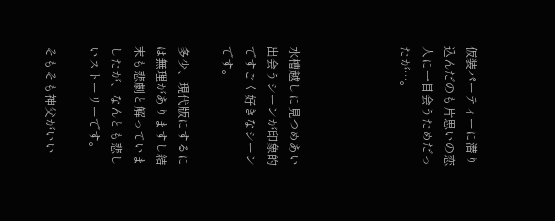仮装パーティーに潜り込んだのも片思いの恋人に一目会うためだったが…。




水槽越しに見つめあい出会うシーンが印象的ですごく好きなシーンです。

多少、現代版にするには無理がありますし結末も悲劇と解っていましたが、なんとも悲しいストーリーです。

そもそも神父がいい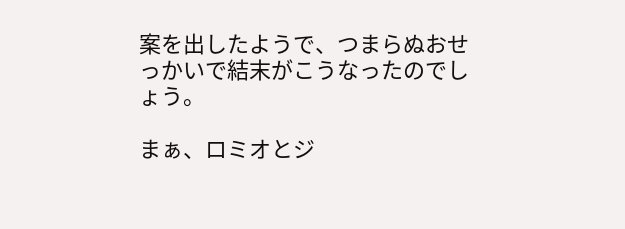案を出したようで、つまらぬおせっかいで結末がこうなったのでしょう。

まぁ、ロミオとジ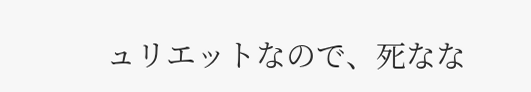ュリエットなので、死なな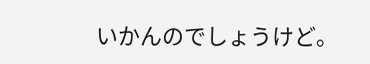いかんのでしょうけど。